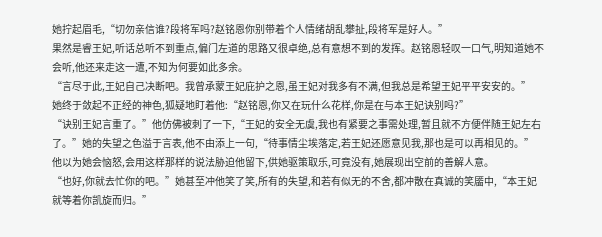她拧起眉毛,“切勿亲信谁?段将军吗?赵铭恩你别带着个人情绪胡乱攀扯,段将军是好人。”
果然是睿王妃,听话总听不到重点,偏门左道的思路又很卓绝,总有意想不到的发挥。赵铭恩轻叹一口气,明知道她不会听,他还来走这一遭,不知为何要如此多余。
“言尽于此,王妃自己决断吧。我曾承蒙王妃庇护之恩,虽王妃对我多有不满,但我总是希望王妃平平安安的。”
她终于敛起不正经的神色,狐疑地盯着他:“赵铭恩,你又在玩什么花样,你是在与本王妃诀别吗?”
“诀别王妃言重了。”他仿佛被刺了一下,“王妃的安全无虞,我也有紧要之事需处理,暂且就不方便伴随王妃左右了。”她的失望之色溢于言表,他不由添上一句,“待事情尘埃落定,若王妃还愿意见我,那也是可以再相见的。”
他以为她会恼怒,会用这样那样的说法胁迫他留下,供她驱策取乐,可竟没有,她展现出空前的善解人意。
“也好,你就去忙你的吧。”她甚至冲他笑了笑,所有的失望,和若有似无的不舍,都冲散在真诚的笑靥中,“本王妃就等着你凯旋而归。”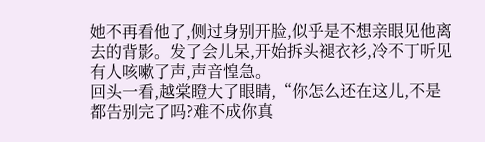她不再看他了,侧过身别开脸,似乎是不想亲眼见他离去的背影。发了会儿呆,开始拆头褪衣衫,冷不丁听见有人咳嗽了声,声音惶急。
回头一看,越棠瞪大了眼睛,“你怎么还在这儿,不是都告别完了吗?难不成你真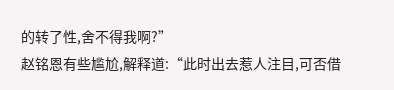的转了性,舍不得我啊?”
赵铭恩有些尴尬,解释道:“此时出去惹人注目,可否借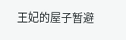王妃的屋子暂避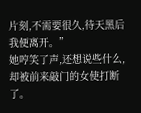片刻,不需要很久,待天黑后我便离开。”
她哼笑了声,还想说些什么,却被前来敲门的女使打断了。